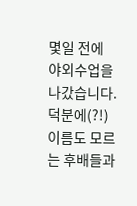몇일 전에 야외수업을 나갔습니다.
덕분에(?!) 이름도 모르는 후배들과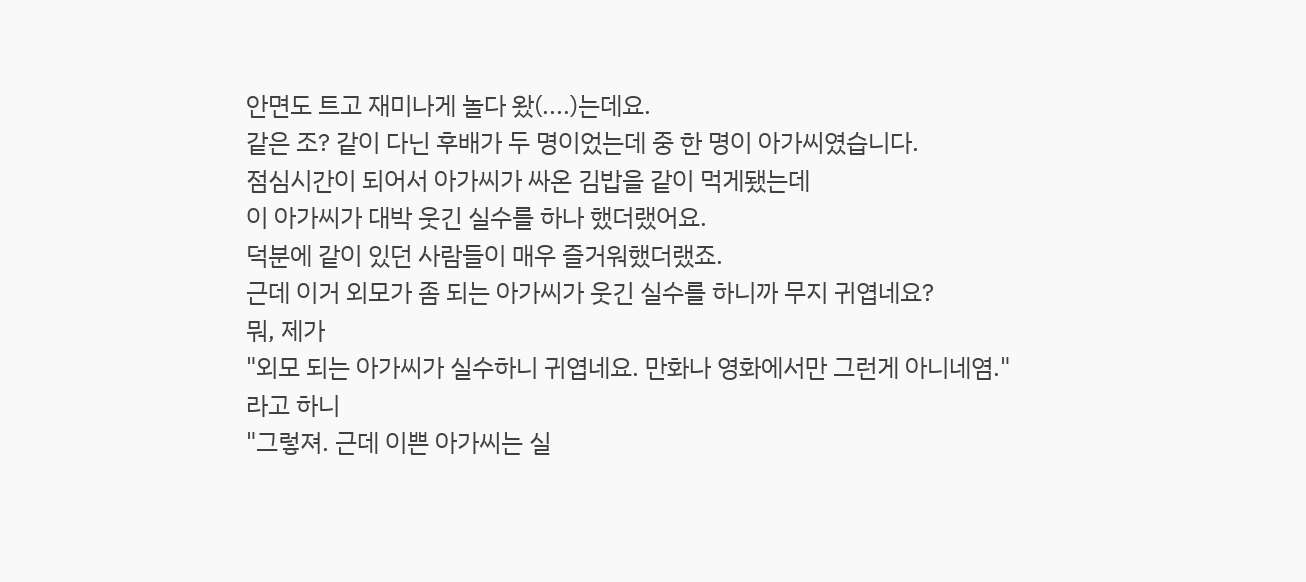안면도 트고 재미나게 놀다 왔(....)는데요.
같은 조? 같이 다닌 후배가 두 명이었는데 중 한 명이 아가씨였습니다.
점심시간이 되어서 아가씨가 싸온 김밥을 같이 먹게됐는데
이 아가씨가 대박 웃긴 실수를 하나 했더랬어요.
덕분에 같이 있던 사람들이 매우 즐거워했더랬죠.
근데 이거 외모가 좀 되는 아가씨가 웃긴 실수를 하니까 무지 귀엽네요?
뭐, 제가
"외모 되는 아가씨가 실수하니 귀엽네요. 만화나 영화에서만 그런게 아니네염."
라고 하니
"그렇져. 근데 이쁜 아가씨는 실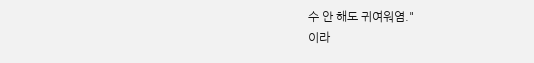수 안 해도 귀여워염."
이라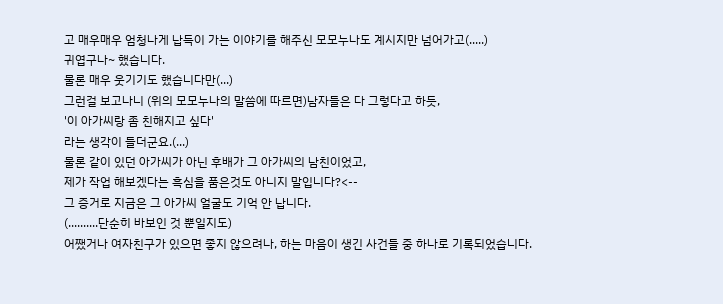고 매우매우 엄청나게 납득이 가는 이야기를 해주신 모모누나도 계시지만 넘어가고(.....)
귀엽구나~ 했습니다.
물론 매우 웃기기도 했습니다만(...)
그런걸 보고나니 (위의 모모누나의 말씀에 따르면)남자들은 다 그렇다고 하듯,
'이 아가씨랑 좀 친해지고 싶다'
라는 생각이 들더군요.(...)
물론 같이 있던 아가씨가 아닌 후배가 그 아가씨의 남친이었고,
제가 작업 해보겠다는 흑심을 품은것도 아니지 말입니다?<--
그 증거로 지금은 그 아가씨 얼굴도 기억 안 납니다.
(..........단순히 바보인 것 뿐일지도)
어쨌거나 여자친구가 있으면 좋지 않으려나, 하는 마음이 생긴 사건들 중 하나로 기록되었습니다.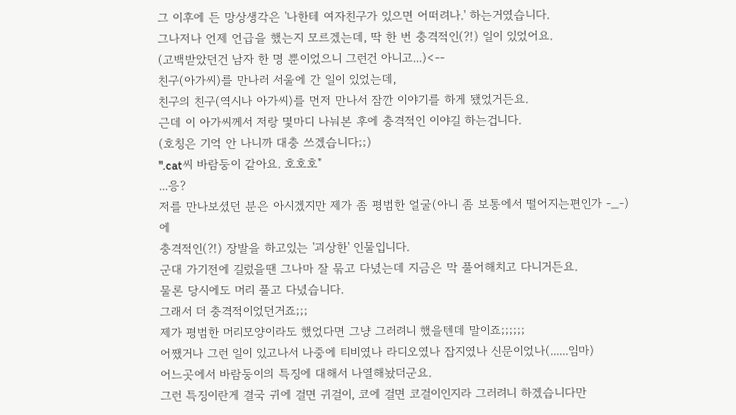그 이후에 든 망상생각은 '나한테 여자친구가 있으면 어떠려나.' 하는거였습니다.
그나저나 언제 언급을 했는지 모르겠는데, 딱 한 번 충격적인(?!) 일이 있었어요.
(고백받았던건 남자 한 명 뿐이었으니 그런건 아니고...)<--
친구(아가씨)를 만나러 서울에 간 일이 있었는데,
친구의 친구(역시나 아가씨)를 먼저 만나서 잠깐 이야기를 하게 됐었거든요.
근데 이 아가씨께서 저랑 몇마디 나눠본 후에 충격적인 이야길 하는겁니다.
(호칭은 기억 안 나니까 대충 쓰겠습니다;;)
".cat씨 바람둥이 같아요. 호호호"
...응?
저를 만나보셨던 분은 아시겠지만 제가 좀 평범한 얼굴(아니 좀 보통에서 떨어지는편인가 -_-)에
충격적인(?!) 장발을 하고있는 '괴상한' 인물입니다.
군대 가기전에 길렀을땐 그나마 잘 묶고 다녔는데 지금은 막 풀어해치고 다니거든요.
물론 당시에도 머리 풀고 다녔습니다.
그래서 더 충격적이었던거죠;;;
제가 평범한 머리모양이라도 했었다면 그냥 그러려니 했을텐데 말이죠;;;;;;
어쨌거나 그런 일이 있고나서 나중에 티비였나 라디오였나 잡지였나 신문이었나(......임마)
어느곳에서 바람둥이의 특징에 대해서 나열해놨더군요.
그런 특징이란게 결국 귀에 걸면 귀걸이, 코에 걸면 코걸이인지라 그러려니 하겠습니다만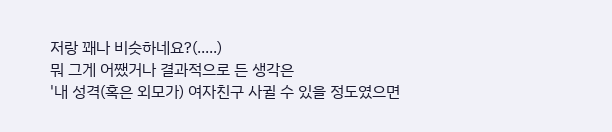저랑 꽤나 비슷하네요?(.....)
뭐 그게 어쨌거나 결과적으로 든 생각은
'내 성격(혹은 외모가) 여자친구 사귈 수 있을 정도였으면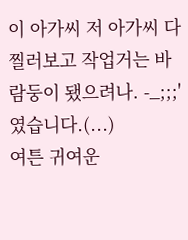이 아가씨 저 아가씨 다 찔러보고 작업거는 바람둥이 됐으려나. -_;;;'
였습니다.(...)
여튼 귀여운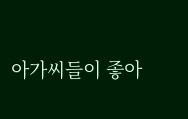아가씨들이 좋아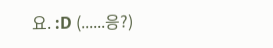요. :D (......응?)